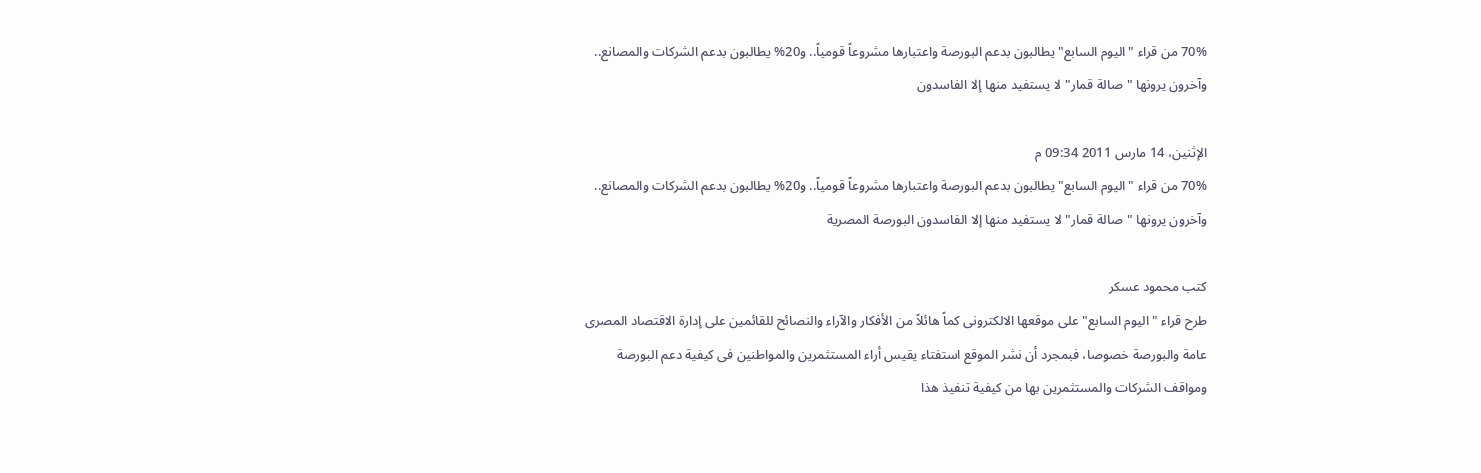70% من قراء "اليوم السابع" يطالبون بدعم البورصة واعتبارها مشروعاً قومياً.. و20% يطالبون بدعم الشركات والمصانع.. وآخرون يرونها "صالة قمار" لا يستفيد منها إلا الفاسدون

الإثنين، 14 مارس 2011 09:34 م
70% من قراء "اليوم السابع" يطالبون بدعم البورصة واعتبارها مشروعاً قومياً.. و20% يطالبون بدعم الشركات والمصانع.. وآخرون يرونها "صالة قمار" لا يستفيد منها إلا الفاسدون البورصة المصرية

كتب محمود عسكر
طرح قراء "اليوم السابع" على موقعها الالكترونى كماً هائلاً من الأفكار والآراء والنصائح للقائمين على إدارة الاقتصاد المصرى عامة والبورصة خصوصا، فبمجرد أن نشر الموقع استفتاء يقيس أراء المستثمرين والمواطنين فى كيفية دعم البورصة ومواقف الشركات والمستثمرين بها من كيفية تنفيذ هذا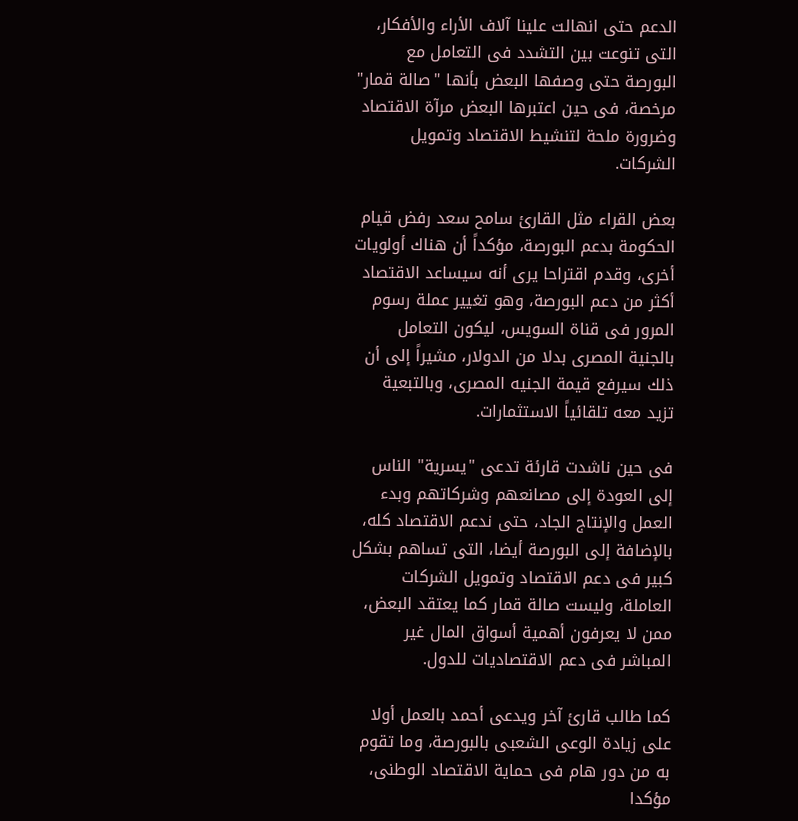الدعم حتى انهالت علينا آلاف الأراء والأفكار، التى تنوعت بين التشدد فى التعامل مع البورصة حتى وصفها البعض بأنها "صالة قمار" مرخصة، فى حين اعتبرها البعض مرآة الاقتصاد وضرورة ملحة لتنشيط الاقتصاد وتمويل الشركات.

بعض القراء مثل القارئ سامح سعد رفض قيام الحكومة بدعم البورصة، مؤكداً أن هناك أولويات أخرى، وقدم اقتراحا يرى أنه سيساعد الاقتصاد أكثر من دعم البورصة، وهو تغيير عملة رسوم المرور فى قناة السويس، ليكون التعامل بالجنية المصرى بدلا من الدولار، مشيراً إلى أن ذلك سيرفع قيمة الجنيه المصرى، وبالتبعية تزيد معه تلقائياً الاستثمارات.

فى حين ناشدت قارئة تدعى "يسرية" الناس إلى العودة إلى مصانعهم وشركاتهم وبدء العمل والإنتاج الجاد، حتى ندعم الاقتصاد كله، بالإضافة إلى البورصة أيضا، التى تساهم بشكل كبير فى دعم الاقتصاد وتمويل الشركات العاملة، وليست صالة قمار كما يعتقد البعض، ممن لا يعرفون أهمية أسواق المال غير المباشر فى دعم الاقتصاديات للدول.

كما طالب قارئ آخر ويدعى أحمد بالعمل أولا على زيادة الوعى الشعبى بالبورصة، وما تقوم به من دور هام فى حماية الاقتصاد الوطنى، مؤكدا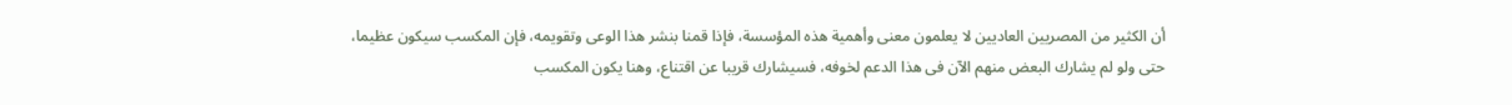أن الكثير من المصريين العاديين لا يعلمون معنى وأهمية هذه المؤسسة، فإذا قمنا بنشر هذا الوعى وتقويمه، فإن المكسب سيكون عظيما، حتى ولو لم يشارك البعض منهم الآن فى هذا الدعم لخوفه، فسيشارك قريبا عن اقتناع، وهنا يكون المكسب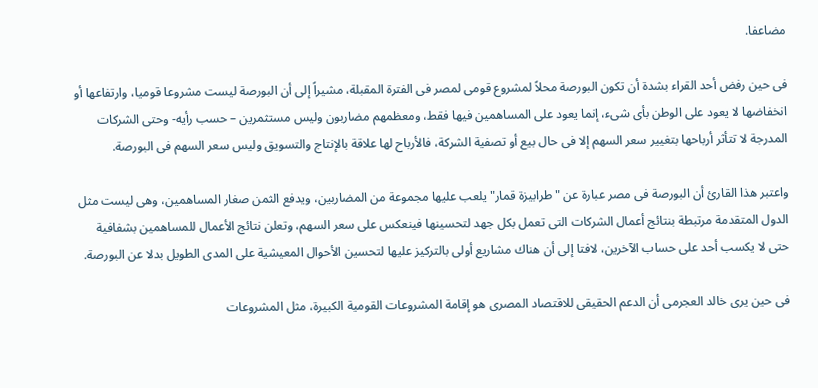مضاعفا.

فى حين رفض أحد القراء بشدة أن تكون البورصة محلاً لمشروع قومى لمصر فى الفترة المقبلة، مشيراً إلى أن البورصة ليست مشروعا قوميا، وارتفاعها أو انخفاضها لا يعود على الوطن بأى شىء، إنما يعود على المساهمين فيها فقط، ومعظمهم مضاربون وليس مستثمرين – حسب رأيه- وحتى الشركات المدرجة لا تتأثر أرباحها بتغيير سعر السهم إلا فى حال بيع أو تصفية الشركة، فالأرباح لها علاقة بالإنتاج والتسويق وليس سعر السهم فى البورصة.

واعتبر هذا القارئ أن البورصة فى مصر عبارة عن "طرابيزة قمار" يلعب عليها مجموعة من المضاربين، ويدفع الثمن صغار المساهمين، وهى ليست مثل الدول المتقدمة مرتبطة بنتائج أعمال الشركات التى تعمل بكل جهد لتحسينها فينعكس على سعر السهم، وتعلن نتائج الأعمال للمساهمين بشفافية حتى لا يكسب أحد على حساب الآخرين، لافتا إلى أن هناك مشاريع أولى بالتركيز عليها لتحسين الأحوال المعيشية على المدى الطويل بدلا عن البورصة.

فى حين يرى خالد العجرمى أن الدعم الحقيقى للاقتصاد المصرى هو إقامة المشروعات القومية الكبيرة، مثل المشروعات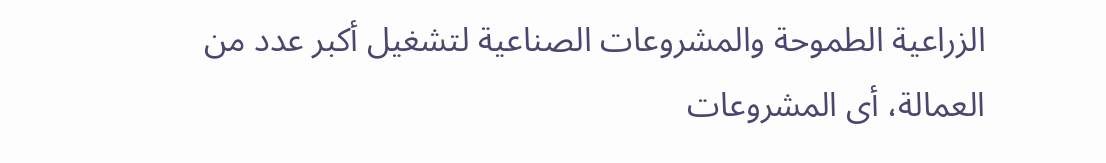الزراعية الطموحة والمشروعات الصناعية لتشغيل أكبر عدد من العمالة، أى المشروعات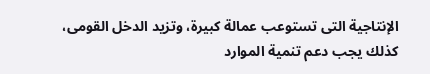الإنتاجية التى تستوعب عمالة كبيرة، وتزيد الدخل القومى، كذلك يجب دعم تنمية الموارد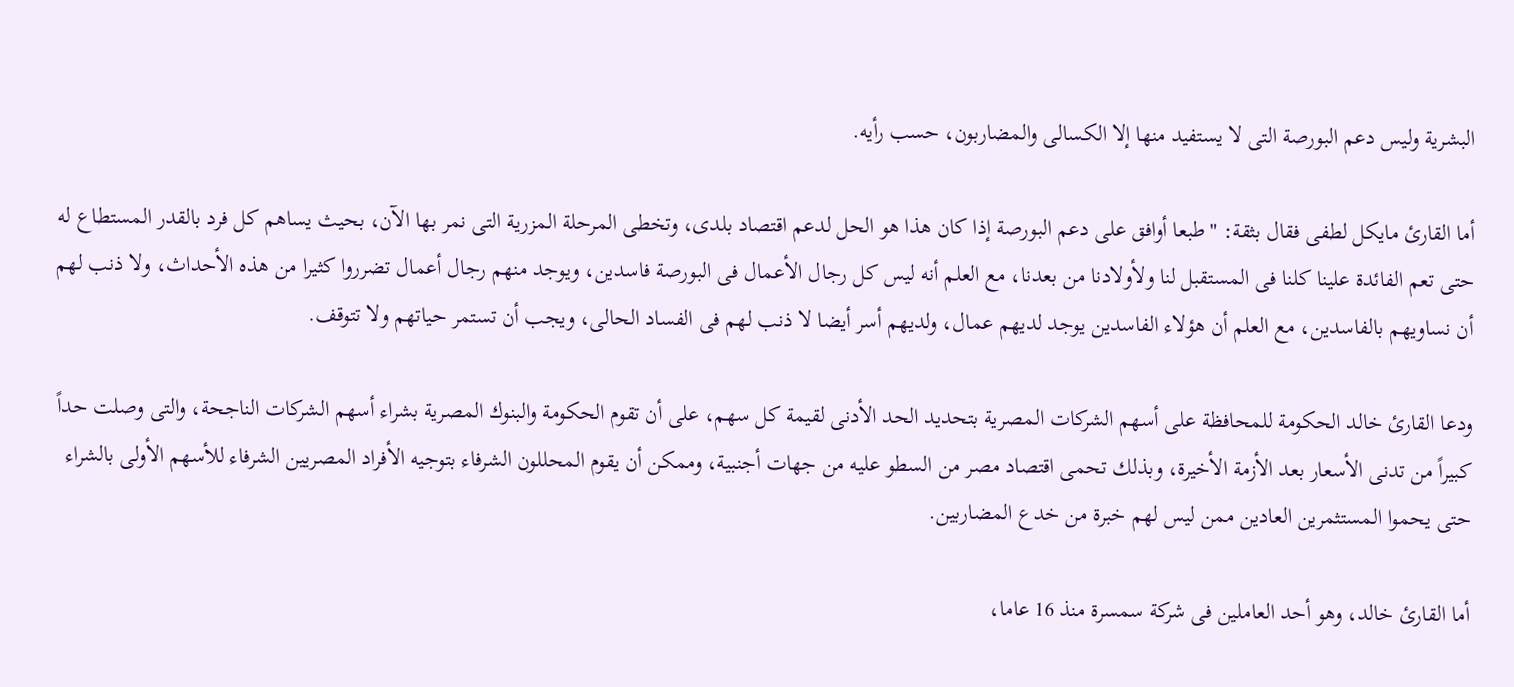البشرية وليس دعم البورصة التى لا يستفيد منها إلا الكسالى والمضاربون، حسب رأيه.

أما القارئ مايكل لطفى فقال بثقة: "طبعا أوافق على دعم البورصة إذا كان هذا هو الحل لدعم اقتصاد بلدى، وتخطى المرحلة المزرية التى نمر بها الآن، بحيث يساهم كل فرد بالقدر المستطاع له حتى تعم الفائدة علينا كلنا فى المستقبل لنا ولأولادنا من بعدنا، مع العلم أنه ليس كل رجال الأعمال فى البورصة فاسدين، ويوجد منهم رجال أعمال تضرروا كثيرا من هذه الأحداث، ولا ذنب لهم أن نساويهم بالفاسدين، مع العلم أن هؤلاء الفاسدين يوجد لديهم عمال، ولديهم أسر أيضا لا ذنب لهم فى الفساد الحالى، ويجب أن تستمر حياتهم ولا تتوقف.

ودعا القارئ خالد الحكومة للمحافظة على أسهم الشركات المصرية بتحديد الحد الأدنى لقيمة كل سهم، على أن تقوم الحكومة والبنوك المصرية بشراء أسهم الشركات الناجحة، والتى وصلت حداً كبيراً من تدنى الأسعار بعد الأزمة الأخيرة، وبذلك تحمى اقتصاد مصر من السطو عليه من جهات أجنبية، وممكن أن يقوم المحللون الشرفاء بتوجيه الأفراد المصريين الشرفاء للأسهم الأولى بالشراء حتى يحموا المستثمرين العادين ممن ليس لهم خبرة من خدع المضاربين.

أما القارئ خالد، وهو أحد العاملين فى شركة سمسرة منذ 16 عاما،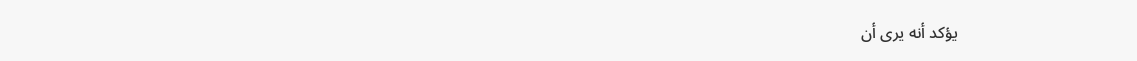يؤكد أنه يرى أن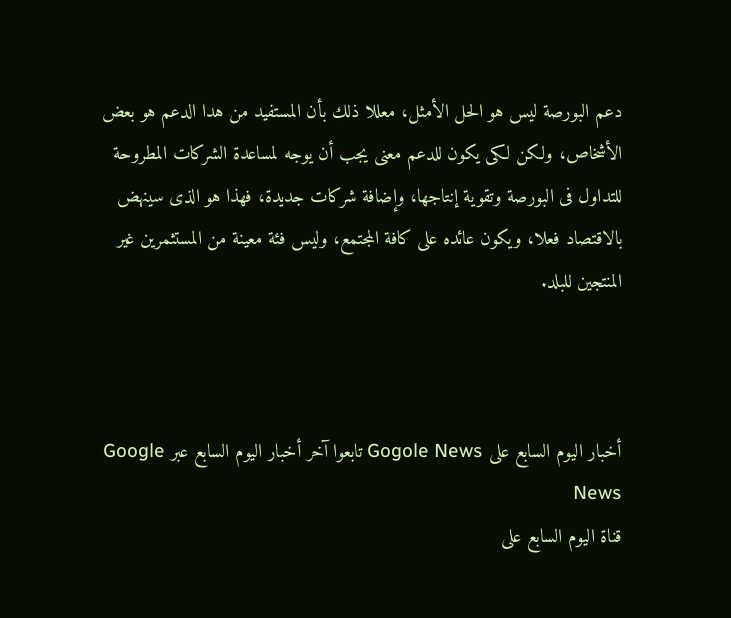دعم البورصة ليس هو الحل الأمثل، معللا ذلك بأن المستفيد من هدا الدعم هو بعض الأشخاص، ولكن لكى يكون للدعم معنى يجب أن يوجه لمساعدة الشركات المطروحة للتداول فى البورصة وتقوية إنتاجها، وإضافة شركات جديدة، فهذا هو الذى سينهض بالاقتصاد فعلا، ويكون عائده على كافة المجتمع، وليس فئة معينة من المستثمرين غير المنتجين للبلد.



أخبار اليوم السابع على Gogole News تابعوا آخر أخبار اليوم السابع عبر Google News
قناة اليوم السابع على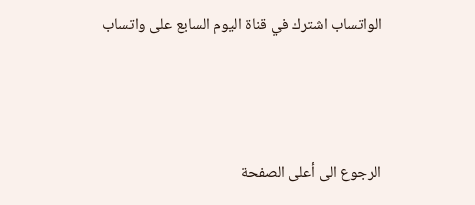الواتساب اشترك في قناة اليوم السابع على واتساب



الرجوع الى أعلى الصفحة